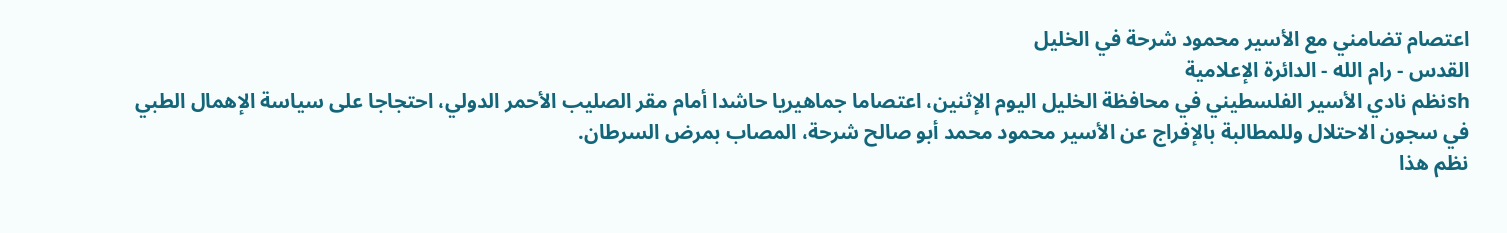اعتصام تضامني مع الأسير محمود شرحة في الخليل
القدس - رام الله - الدائرة الإعلامية
shنظم نادي الأسير الفلسطيني في محافظة الخليل اليوم الإثنين، اعتصاما جماهيريا حاشدا أمام مقر الصليب الأحمر الدولي، احتجاجا على سياسة الإهمال الطبي في سجون الاحتلال وللمطالبة بالإفراج عن الأسير محمود محمد أبو صالح شرحة، المصاب بمرض السرطان.
نظم هذا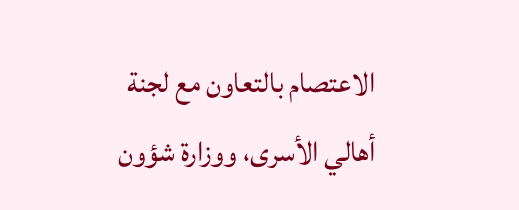الاعتصام بالتعاون مع لجنة أهالي الأسرى، ووزارة شؤون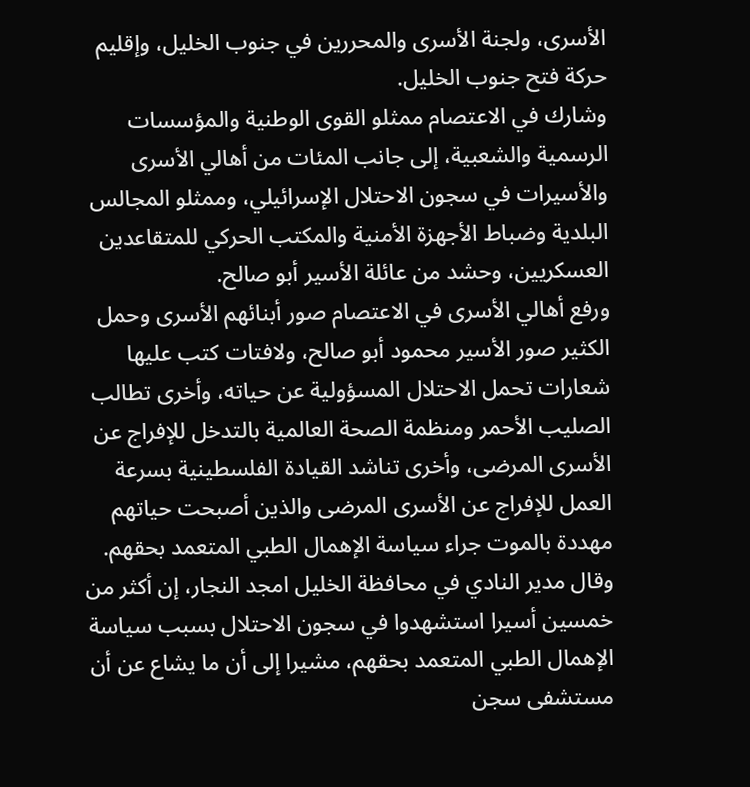الأسرى، ولجنة الأسرى والمحررين في جنوب الخليل، وإقليم حركة فتح جنوب الخليل.
وشارك في الاعتصام ممثلو القوى الوطنية والمؤسسات الرسمية والشعبية، إلى جانب المئات من أهالي الأسرى والأسيرات في سجون الاحتلال الإسرائيلي، وممثلو المجالس البلدية وضباط الأجهزة الأمنية والمكتب الحركي للمتقاعدين العسكريين، وحشد من عائلة الأسير أبو صالح.
ورفع أهالي الأسرى في الاعتصام صور أبنائهم الأسرى وحمل الكثير صور الأسير محمود أبو صالح، ولافتات كتب عليها شعارات تحمل الاحتلال المسؤولية عن حياته، وأخرى تطالب الصليب الأحمر ومنظمة الصحة العالمية بالتدخل للإفراج عن الأسرى المرضى، وأخرى تناشد القيادة الفلسطينية بسرعة العمل للإفراج عن الأسرى المرضى والذين أصبحت حياتهم مهددة بالموت جراء سياسة الإهمال الطبي المتعمد بحقهم.
وقال مدير النادي في محافظة الخليل امجد النجار، إن أكثر من خمسين أسيرا استشهدوا في سجون الاحتلال بسبب سياسة الإهمال الطبي المتعمد بحقهم، مشيرا إلى أن ما يشاع عن أن مستشفى سجن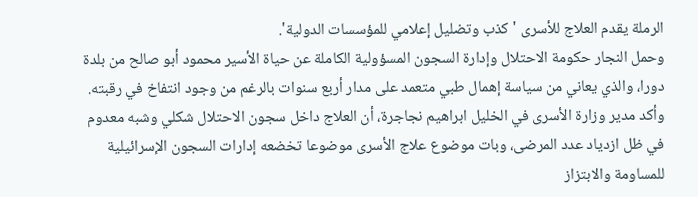الرملة يقدم العلاج للأسرى 'كذب وتضليل إعلامي للمؤسسات الدولية'.
وحمل النجار حكومة الاحتلال وإدارة السجون المسؤولية الكاملة عن حياة الأسير محمود أبو صالح من بلدة دورا، والذي يعاني من سياسة إهمال طبي متعمد على مدار أربع سنوات بالرغم من وجود انتفاخ في رقبته.
وأكد مدير وزارة الأسرى في الخليل ابراهيم نجاجرة، أن العلاج داخل سجون الاحتلال شكلي وشبه معدوم في ظل ازدياد عدد المرضى، وبات موضوع علاج الأسرى موضوعا تخضعه إدارات السجون الإسرائيلية للمساومة والابتزاز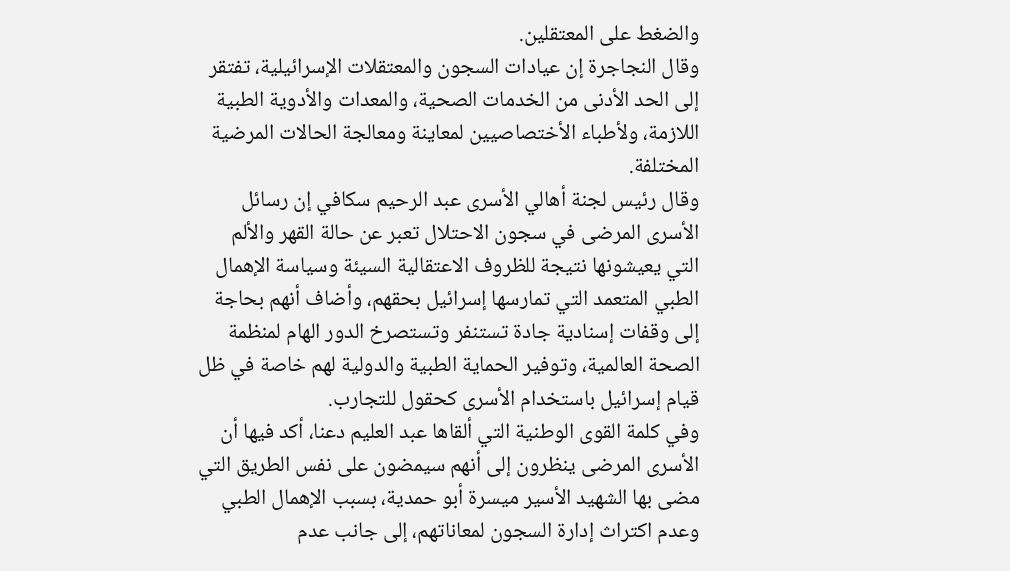والضغط على المعتقلين.
وقال النجاجرة إن عيادات السجون والمعتقلات الإسرائيلية، تفتقر إلى الحد الأدنى من الخدمات الصحية، والمعدات والأدوية الطبية اللازمة، ولأطباء الأختصاصيين لمعاينة ومعالجة الحالات المرضية المختلفة.
وقال رئيس لجنة أهالي الأسرى عبد الرحيم سكافي إن رسائل الأسرى المرضى في سجون الاحتلال تعبر عن حالة القهر والألم التي يعيشونها نتيجة للظروف الاعتقالية السيئة وسياسة الإهمال الطبي المتعمد التي تمارسها إسرائيل بحقهم، وأضاف أنهم بحاجة إلى وقفات إسنادية جادة تستنفر وتستصرخ الدور الهام لمنظمة الصحة العالمية، وتوفير الحماية الطبية والدولية لهم خاصة في ظل قيام إسرائيل باستخدام الأسرى كحقول للتجارب.
وفي كلمة القوى الوطنية التي ألقاها عبد العليم دعنا، أكد فيها أن الأسرى المرضى ينظرون إلى أنهم سيمضون على نفس الطريق التي مضى بها الشهيد الأسير ميسرة أبو حمدية، بسبب الإهمال الطبي وعدم اكتراث إدارة السجون لمعاناتهم، إلى جانب عدم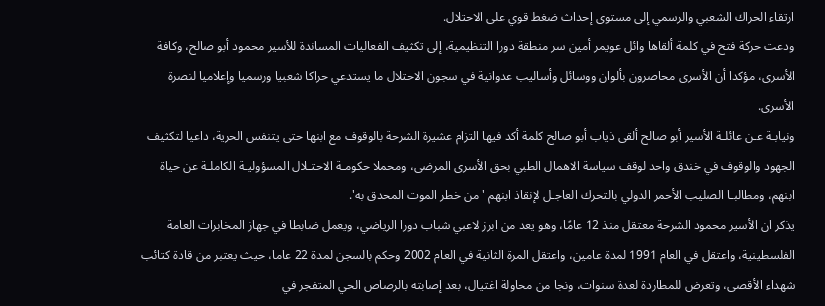ارتقاء الحراك الشعبي والرسمي إلى مستوى إحداث ضغط قوي على الاحتلال.
ودعت حركة فتح في كلمة ألقاها وائل عويمر أمين سر منطقة دورا التنظيمية، إلى تكثيف الفعاليات المساندة للأسير محمود أبو صالح، وكافة الأسرى، مؤكدا أن الأسرى محاصرون بألوان ووسائل وأساليب عدوانية في سجون الاحتلال ما يستدعي حراكا شعبيا ورسميا وإعلاميا لنصرة الأسرى.
ونيابـة عـن عائلـة الأسير أبو صالح ألقى ذياب أبو صالح كلمة أكد فيها التزام عشيرة الشرحة بالوقوف مع ابنها حتى يتنفس الحرية، داعيا لتكثيف الجهود والوقوف في خندق واحد لوقف سياسة الاهمال الطبي بحق الأسرى المرضى، ومحملا حكومـة الاحتـلال المسؤوليـة الكاملـة عن حياة ابنهم، ومطالبـا الصليب الأحمر الدولي بالتحرك العاجـل لإنقاذ ابنهم 'من خطر الموت المحدق به'.
يذكر ان الأسير محمود الشرحة معتقل منذ 12 عامًا، وهو يعد من ابرز لاعبي شباب دورا الرياضي، ويعمل ضابطا في جهاز المخابرات العامة الفلسطينية، واعتقل في العام 1991 لمدة عامين، واعتقل المرة الثانية في العام 2002 وحكم بالسجن لمدة 22 عاما، حيث يعتبر من قادة كتائب شهداء الأقصى، وتعرض للمطاردة لعدة سنوات، ونجا من محاولة اغتيال، بعد إصابته بالرصاص الحي المتفجر في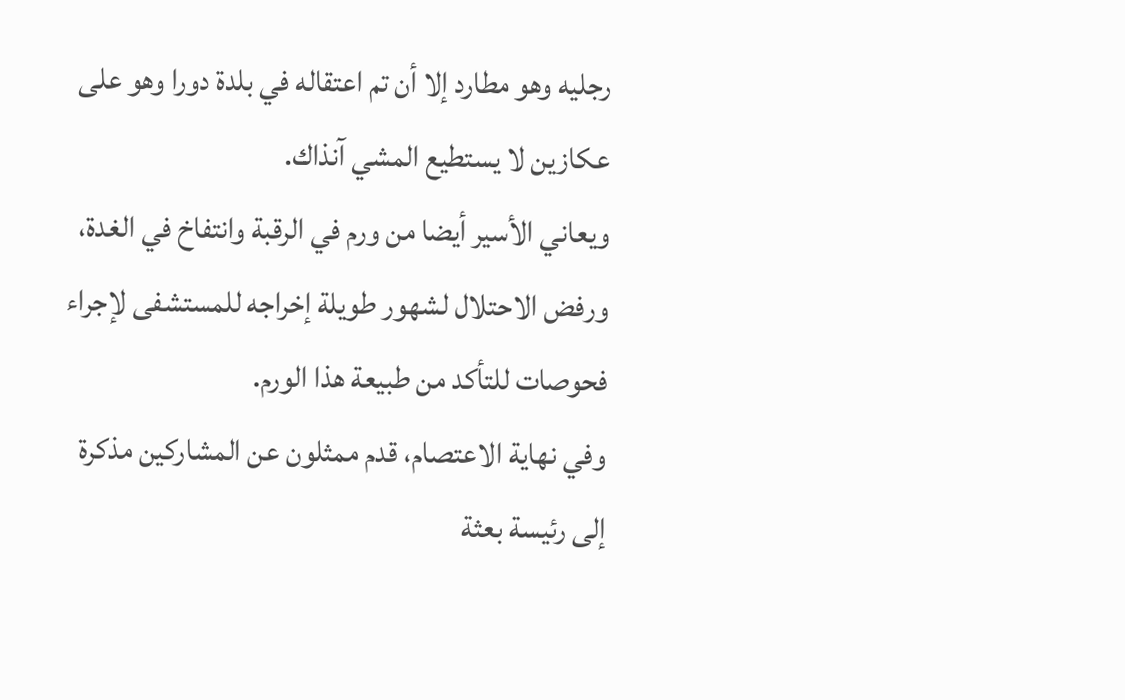رجليه وهو مطارد إلا أن تم اعتقاله في بلدة دورا وهو على عكازين لا يستطيع المشي آنذاك.
ويعاني الأسير أيضا من ورم في الرقبة وانتفاخ في الغدة، ورفض الاحتلال لشهور طويلة إخراجه للمستشفى لإجراء فحوصات للتأكد من طبيعة هذا الورم.
وفي نهاية الاعتصام، قدم ممثلون عن المشاركين مذكرة إلى رئيسة بعثة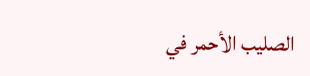الصليب الأحمر في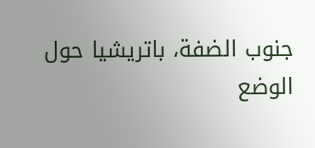جنوب الضفة، باتريشيا حول الوضع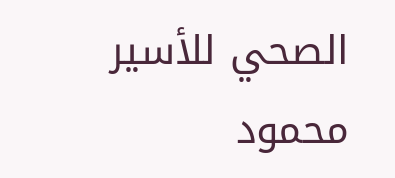الصحي للأسير محمود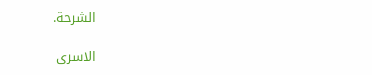الشرحة.

الاسرى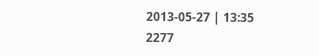2013-05-27 | 13:35
2277